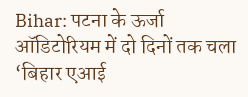Bihar: पटना के ऊर्जा ऑडिटोरियम में दो दिनों तक चला ‘बिहार एआई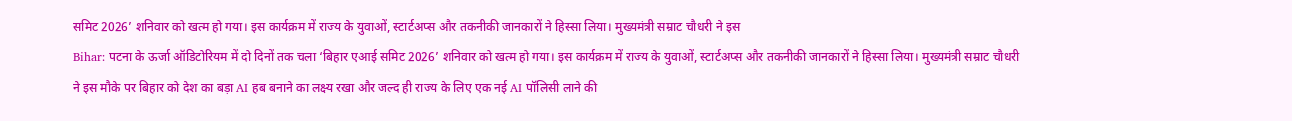समिट 2026’ शनिवार को खत्म हो गया। इस कार्यक्रम में राज्य के युवाओं, स्टार्टअप्स और तकनीकी जानकारों ने हिस्सा लिया। मुख्यमंत्री सम्राट चौधरी ने इस
Bihar: पटना के ऊर्जा ऑडिटोरियम में दो दिनों तक चला ‘बिहार एआई समिट 2026’ शनिवार को खत्म हो गया। इस कार्यक्रम में राज्य के युवाओं, स्टार्टअप्स और तकनीकी जानकारों ने हिस्सा लिया। मुख्यमंत्री सम्राट चौधरी ने इस मौके पर बिहार को देश का बड़ा AI हब बनाने का लक्ष्य रखा और जल्द ही राज्य के लिए एक नई AI पॉलिसी लाने की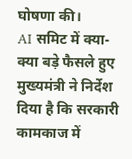घोषणा की।
AI समिट में क्या-क्या बड़े फैसले हुए
मुख्यमंत्री ने निर्देश दिया है कि सरकारी कामकाज में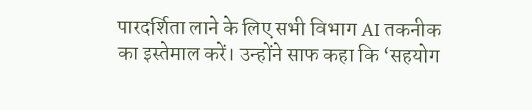पारदर्शिता लाने के लिए सभी विभाग AI तकनीक का इस्तेमाल करें। उन्होंने साफ कहा कि ‘सहयोग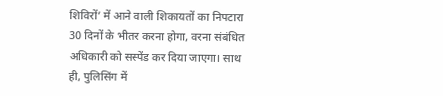शिविरों’ में आने वाली शिकायतों का निपटारा 30 दिनों के भीतर करना होगा, वरना संबंधित अधिकारी को सस्पेंड कर दिया जाएगा। साथ ही, पुलिसिंग में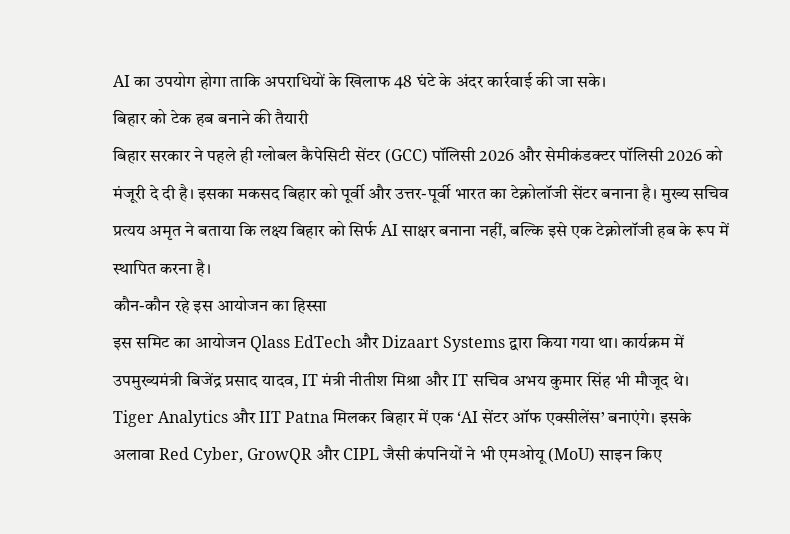AI का उपयोग होगा ताकि अपराधियों के खिलाफ 48 घंटे के अंदर कार्रवाई की जा सके।
बिहार को टेक हब बनाने की तैयारी
बिहार सरकार ने पहले ही ग्लोबल कैपेसिटी सेंटर (GCC) पॉलिसी 2026 और सेमीकंडक्टर पॉलिसी 2026 को मंजूरी दे दी है। इसका मकसद बिहार को पूर्वी और उत्तर-पूर्वी भारत का टेक्नोलॉजी सेंटर बनाना है। मुख्य सचिव प्रत्यय अमृत ने बताया कि लक्ष्य बिहार को सिर्फ AI साक्षर बनाना नहीं, बल्कि इसे एक टेक्नोलॉजी हब के रूप में स्थापित करना है।
कौन-कौन रहे इस आयोजन का हिस्सा
इस समिट का आयोजन Qlass EdTech और Dizaart Systems द्वारा किया गया था। कार्यक्रम में उपमुख्यमंत्री बिजेंद्र प्रसाद यादव, IT मंत्री नीतीश मिश्रा और IT सचिव अभय कुमार सिंह भी मौजूद थे। Tiger Analytics और IIT Patna मिलकर बिहार में एक ‘AI सेंटर ऑफ एक्सीलेंस’ बनाएंगे। इसके अलावा Red Cyber, GrowQR और CIPL जैसी कंपनियों ने भी एमओयू (MoU) साइन किए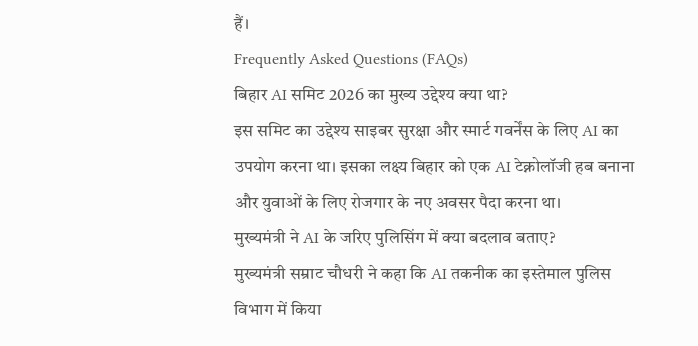हैं।
Frequently Asked Questions (FAQs)
बिहार AI समिट 2026 का मुख्य उद्देश्य क्या था?
इस समिट का उद्देश्य साइबर सुरक्षा और स्मार्ट गवर्नेंस के लिए AI का उपयोग करना था। इसका लक्ष्य बिहार को एक AI टेक्नोलॉजी हब बनाना और युवाओं के लिए रोजगार के नए अवसर पैदा करना था।
मुख्यमंत्री ने AI के जरिए पुलिसिंग में क्या बदलाव बताए?
मुख्यमंत्री सम्राट चौधरी ने कहा कि AI तकनीक का इस्तेमाल पुलिस विभाग में किया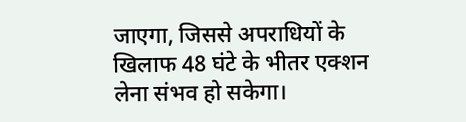जाएगा, जिससे अपराधियों के खिलाफ 48 घंटे के भीतर एक्शन लेना संभव हो सकेगा।